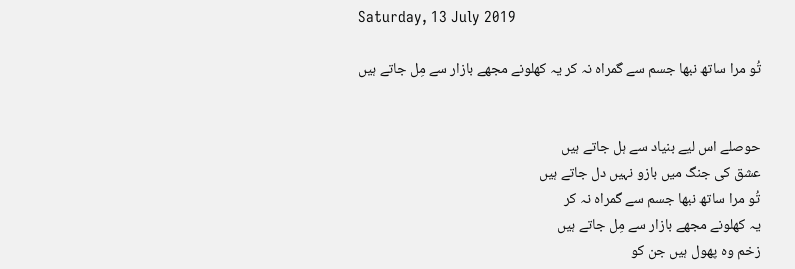Saturday, 13 July 2019

تُو مرا ساتھ نبھا جسم سے گمراہ نہ کر یہ کھلونے مجھے بازار سے مِل جاتے ہیں


حوصلے اس لیے بنیاد سے ہل جاتے ہیں
عشق کی جنگ میں بازو نہیں دل جاتے ہیں
تُو مرا ساتھ نبھا جسم سے گمراہ نہ کر
یہ کھلونے مجھے بازار سے مِل جاتے ہیں
زخم وہ پھول ہیں جن کو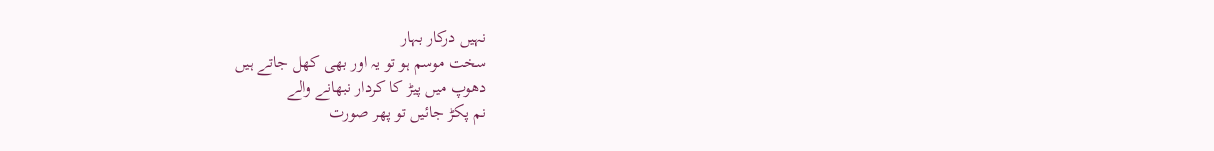نہیں درکار بہار
سخت موسم ہو تو یہ اور بھی کھل جاتے ہیں
دھوپ میں پیڑ کا کردار نبھانے والے
نم پکڑ جائیں تو پھر صورت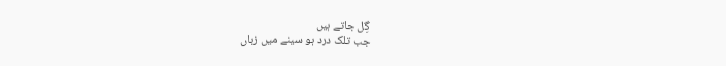گِل جاتے ہیں
جب تلک درد ہو سینے میں زباں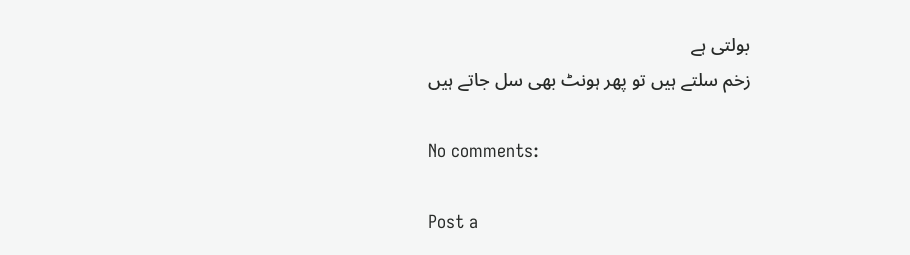بولتی ہے
زخم سلتے ہیں تو پھر ہونٹ بھی سل جاتے ہیں

No comments:

Post a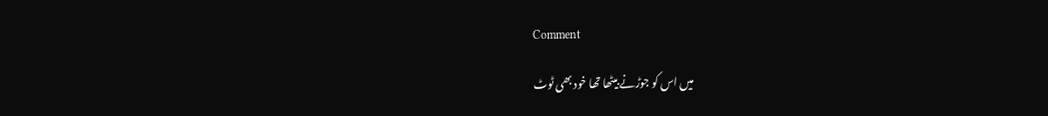Comment

میں اس کو جوڑنے بیٹھا تھا خود بھی ٹوٹ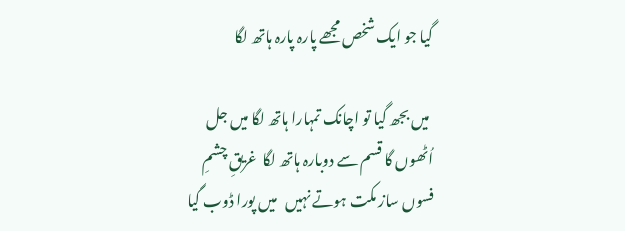گیا جو ایک شخص مجھے پارہ پارہ ہاتھ لگا

 میں بجھ گیا تو اچانک تمہارا ہاتھ لگا میں جل اُٹھوں گا قسم سے دوبارہ ہاتھ لگا  غریقِ چشمِ فسوں ساز مکت ہوتے نہیں   میں پورا ڈوب گیا